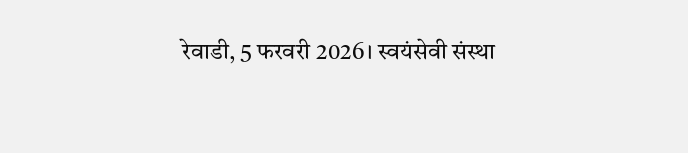रेवाडी, 5 फरवरी 2026। स्वयंसेवी संस्था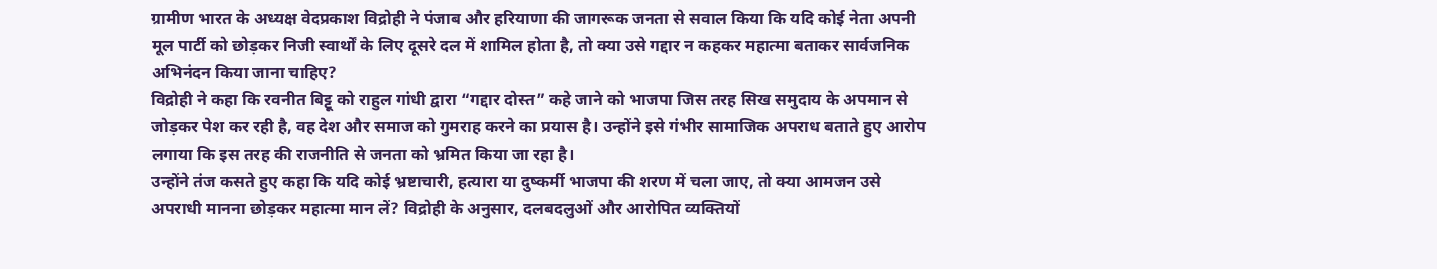ग्रामीण भारत के अध्यक्ष वेदप्रकाश विद्रोही ने पंजाब और हरियाणा की जागरूक जनता से सवाल किया कि यदि कोई नेता अपनी मूल पार्टी को छोड़कर निजी स्वार्थों के लिए दूसरे दल में शामिल होता है, तो क्या उसे गद्दार न कहकर महात्मा बताकर सार्वजनिक अभिनंदन किया जाना चाहिए?
विद्रोही ने कहा कि रवनीत बिट्टू को राहुल गांधी द्वारा “गद्दार दोस्त” कहे जाने को भाजपा जिस तरह सिख समुदाय के अपमान से जोड़कर पेश कर रही है, वह देश और समाज को गुमराह करने का प्रयास है। उन्होंने इसे गंभीर सामाजिक अपराध बताते हुए आरोप लगाया कि इस तरह की राजनीति से जनता को भ्रमित किया जा रहा है।
उन्होंने तंज कसते हुए कहा कि यदि कोई भ्रष्टाचारी, हत्यारा या दुष्कर्मी भाजपा की शरण में चला जाए, तो क्या आमजन उसे अपराधी मानना छोड़कर महात्मा मान लें? विद्रोही के अनुसार, दलबदलुओं और आरोपित व्यक्तियों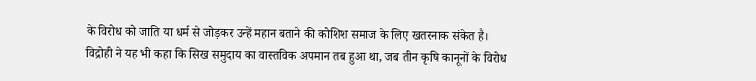के विरोध को जाति या धर्म से जोड़कर उन्हें महान बताने की कोशिश समाज के लिए खतरनाक संकेत है।
विद्रोही ने यह भी कहा कि सिख समुदाय का वास्तविक अपमान तब हुआ था, जब तीन कृषि कानूनों के विरोध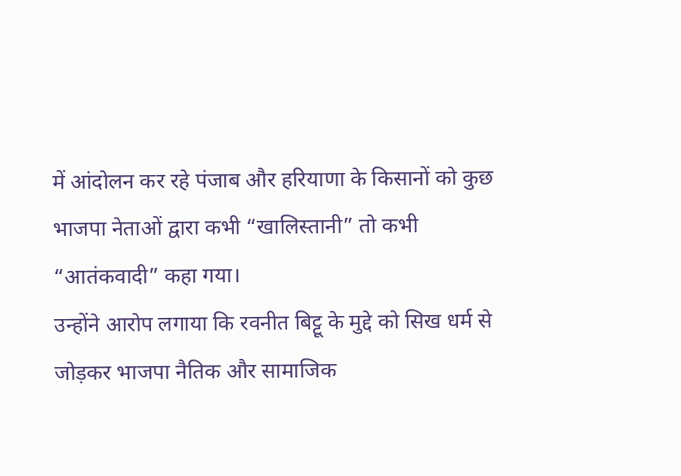में आंदोलन कर रहे पंजाब और हरियाणा के किसानों को कुछ भाजपा नेताओं द्वारा कभी “खालिस्तानी” तो कभी “आतंकवादी” कहा गया।
उन्होंने आरोप लगाया कि रवनीत बिट्टू के मुद्दे को सिख धर्म से जोड़कर भाजपा नैतिक और सामाजिक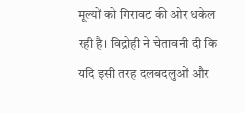मूल्यों को गिरावट की ओर धकेल रही है। विद्रोही ने चेतावनी दी कि यदि इसी तरह दलबदलुओं और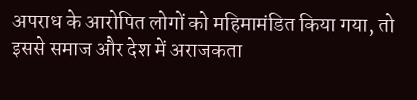अपराध के आरोपित लोगों को महिमामंडित किया गया, तो इससे समाज और देश में अराजकता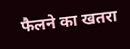फैलने का खतरा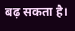बढ़ सकता है।